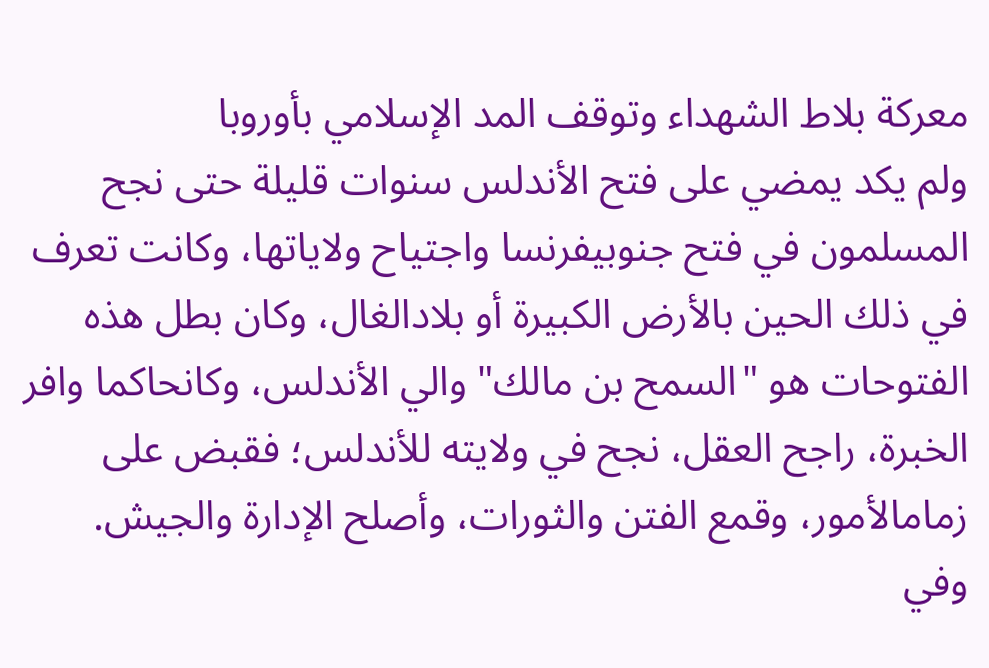معركة بلاط الشهداء وتوقف المد الإسلامي بأوروبا
ولم يكد يمضي على فتح الأندلس سنوات قليلة حتى نجح المسلمون في فتح جنوبيفرنسا واجتياح ولاياتها، وكانت تعرف في ذلك الحين بالأرض الكبيرة أو بلادالغال، وكان بطل هذه الفتوحات هو "السمح بن مالك" والي الأندلس، وكانحاكما وافر الخبرة، راجح العقل، نجح في ولايته للأندلس؛ فقبض على زمامالأمور، وقمع الفتن والثورات، وأصلح الإدارة والجيش.
وفي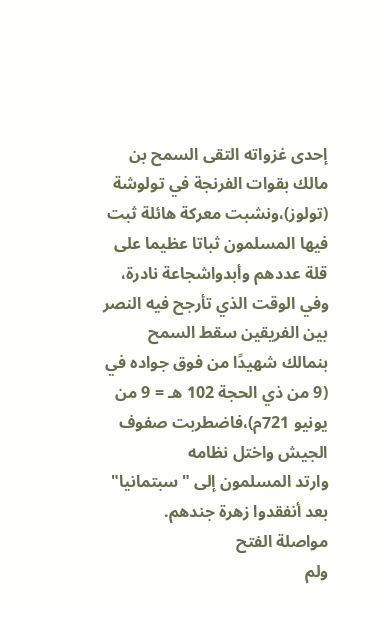إحدى غزواته التقى السمح بن مالك بقوات الفرنجة في تولوشة (تولوز)،ونشبت معركة هائلة ثبت فيها المسلمون ثباتا عظيما على قلة عددهم وأبدواشجاعة نادرة، وفي الوقت الذي تأرجح فيه النصر بين الفريقين سقط السمح بنمالك شهيدًا من فوق جواده في (9 من ذي الحجة 102 هـ = 9 من يونيو 721م)،فاضطربت صفوف الجيش واختل نظامه
وارتد المسلمون إلى "سبتمانيا" بعد أنفقدوا زهرة جندهم.
مواصلة الفتح
ولم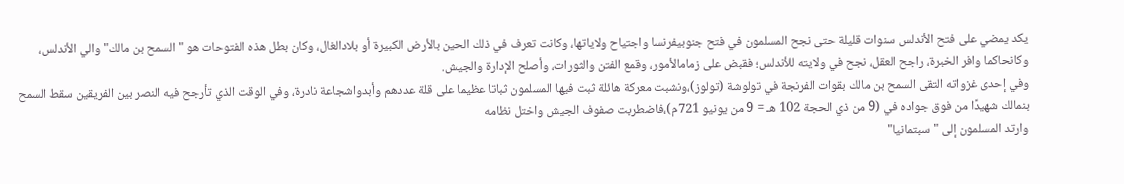يكد يمضي على فتح الأندلس سنوات قليلة حتى نجح المسلمون في فتح جنوبيفرنسا واجتياح ولاياتها، وكانت تعرف في ذلك الحين بالأرض الكبيرة أو بلادالغال، وكان بطل هذه الفتوحات هو "السمح بن مالك" والي الأندلس، وكانحاكما وافر الخبرة، راجح العقل، نجح في ولايته للأندلس؛ فقبض على زمامالأمور، وقمع الفتن والثورات، وأصلح الإدارة والجيش.
وفي إحدى غزواته التقى السمح بن مالك بقوات الفرنجة في تولوشة (تولوز)،ونشبت معركة هائلة ثبت فيها المسلمون ثباتا عظيما على قلة عددهم وأبدواشجاعة نادرة، وفي الوقت الذي تأرجح فيه النصر بين الفريقين سقط السمح بنمالك شهيدًا من فوق جواده في (9 من ذي الحجة 102 هـ = 9 من يونيو 721م)،فاضطربت صفوف الجيش واختل نظامه
وارتد المسلمون إلى "سبتمانيا"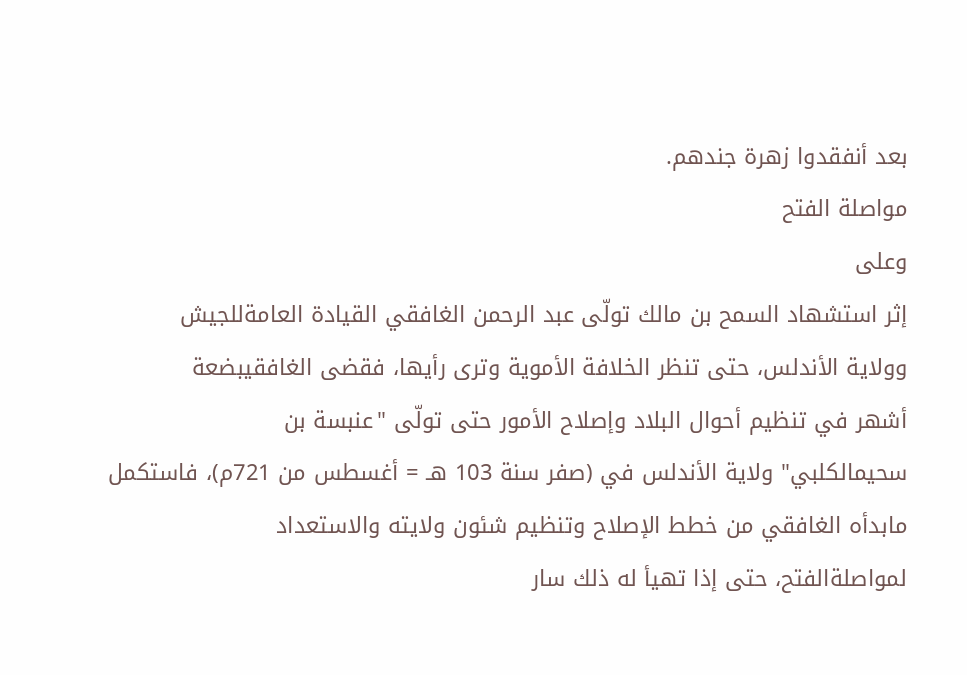بعد أنفقدوا زهرة جندهم.
مواصلة الفتح
وعلى
إثر استشهاد السمح بن مالك تولّى عبد الرحمن الغافقي القيادة العامةللجيش
وولاية الأندلس، حتى تنظر الخلافة الأموية وترى رأيها، فقضى الغافقيبضعة
أشهر في تنظيم أحوال البلاد وإصلاح الأمور حتى تولّى "عنبسة بن
سحيمالكلبي" ولاية الأندلس في (صفر سنة 103 هـ = أغسطس من 721م)، فاستكمل
مابدأه الغافقي من خطط الإصلاح وتنظيم شئون ولايته والاستعداد
لمواصلةالفتح، حتى إذا تهيأ له ذلك سار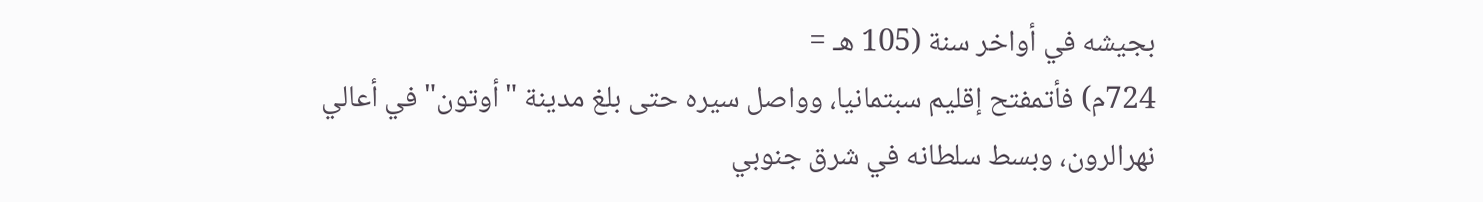بجيشه في أواخر سنة (105 هـ =
724م) فأتمفتح إقليم سبتمانيا، وواصل سيره حتى بلغ مدينة "أوتون" في أعالي
نهرالرون، وبسط سلطانه في شرق جنوبي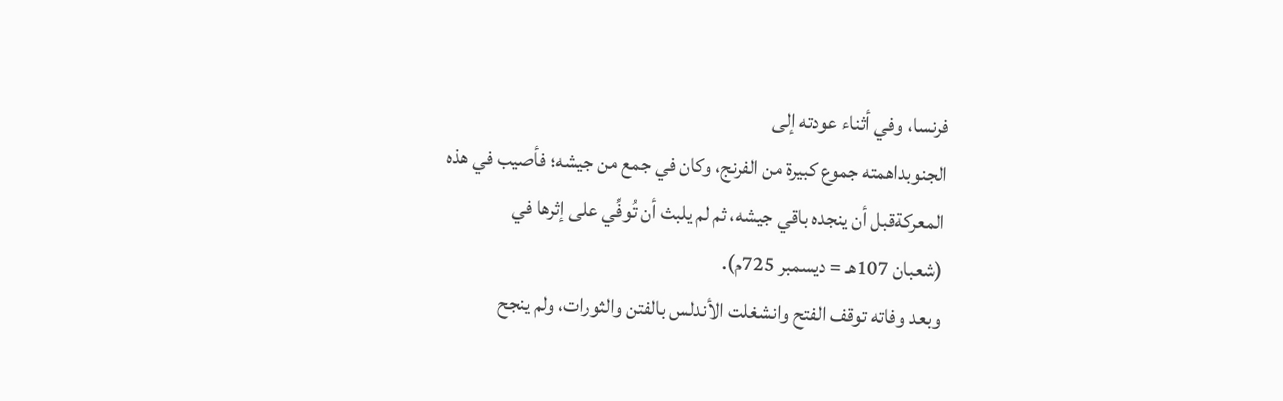فرنسا، وفي أثناء عودته إلى
الجنوبداهمته جموع كبيرة من الفرنج، وكان في جمع من جيشه؛ فأصيب في هذه
المعركةقبل أن ينجده باقي جيشه، ثم لم يلبث أن تُوفِّي على إثرها في
(شعبان 107هـ = ديسمبر 725م).
وبعد وفاته توقف الفتح وانشغلت الأندلس بالفتن والثورات، ولم ينجح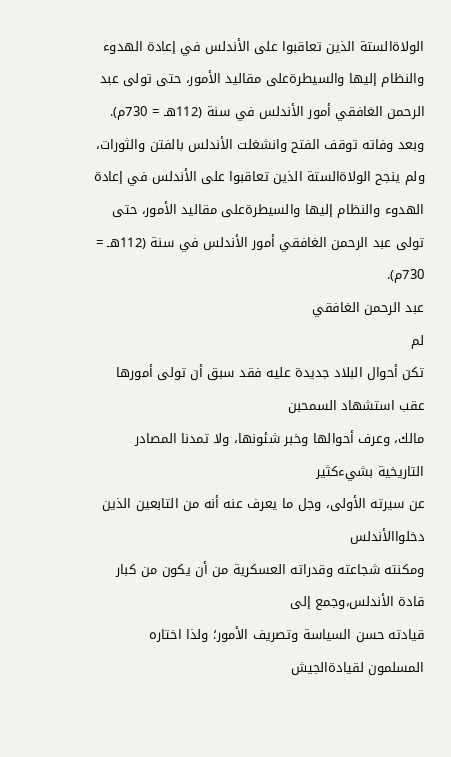الولاةالستة الذين تعاقبوا على الأندلس في إعادة الهدوء والنظام إليها والسيطرةعلى مقاليد الأمور، حتى تولى عبد الرحمن الغافقي أمور الأندلس في سنة (112هـ = 730م).
وبعد وفاته توقف الفتح وانشغلت الأندلس بالفتن والثورات، ولم ينجح الولاةالستة الذين تعاقبوا على الأندلس في إعادة الهدوء والنظام إليها والسيطرةعلى مقاليد الأمور، حتى تولى عبد الرحمن الغافقي أمور الأندلس في سنة (112هـ = 730م).
عبد الرحمن الغافقي
لم
تكن أحوال البلاد جديدة عليه فقد سبق أن تولى أمورها عقب استشهاد السمحبن
مالك، وعرف أحوالها وخبر شئونها، ولا تمدنا المصادر التاريخية بشيءكثير
عن سيرته الأولى، وجل ما يعرف عنه أنه من التابعين الذين دخلواالأندلس
ومكنته شجاعته وقدراته العسكرية من أن يكون من كبار قادة الأندلس،وجمع إلى
قيادته حسن السياسة وتصريف الأمور؛ ولذا اختاره المسلمون لقيادةالجيش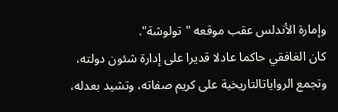وإمارة الأندلس عقب موقعه "تولوشة".
كان الغافقي حاكما عادلا قديرا على إدارة شئون دولته، وتجمع الرواياتالتاريخية على كريم صفاته، وتشيد بعدله،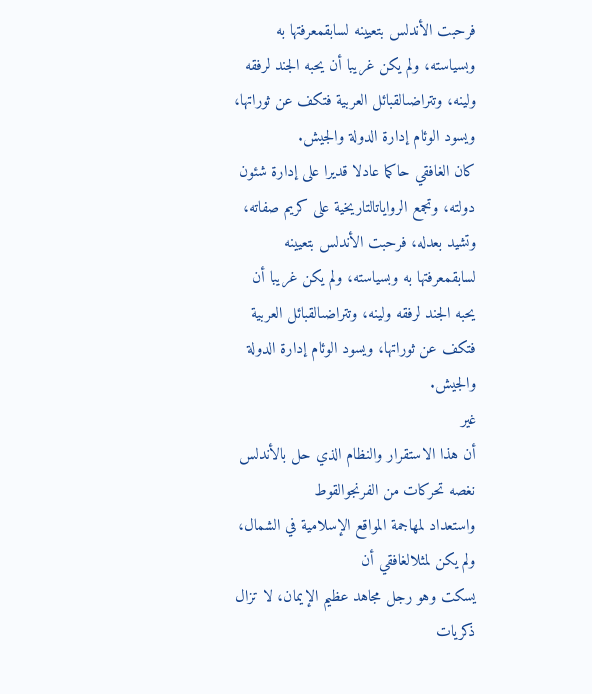فرحبت الأندلس بتعيينه لسابقمعرفتها به وبسياسته، ولم يكن غريبا أن يحبه الجند لرفقه ولينه، وتتراضىالقبائل العربية فتكف عن ثوراتها، ويسود الوئام إدارة الدولة والجيش.
كان الغافقي حاكما عادلا قديرا على إدارة شئون دولته، وتجمع الرواياتالتاريخية على كريم صفاته، وتشيد بعدله، فرحبت الأندلس بتعيينه لسابقمعرفتها به وبسياسته، ولم يكن غريبا أن يحبه الجند لرفقه ولينه، وتتراضىالقبائل العربية فتكف عن ثوراتها، ويسود الوئام إدارة الدولة والجيش.
غير
أن هذا الاستقرار والنظام الذي حل بالأندلس نغصه تحركات من الفرنجوالقوط
واستعداد لمهاجمة المواقع الإسلامية في الشمال، ولم يكن لمثلالغافقي أن
يسكت وهو رجل مجاهد عظيم الإيمان، لا تزال ذكريات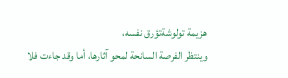هزيمة تولوشةتؤرق نفسه،
وينتظر الفرصة السانحة لمحو آثارها، أما وقد جاءت فلا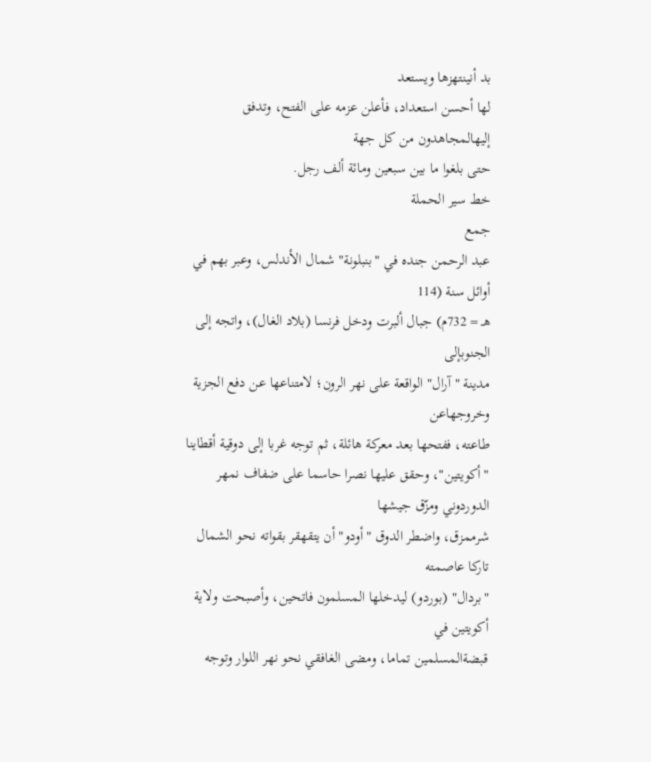بد أنينتهزها ويستعد
لها أحسن استعداد، فأعلن عزمه على الفتح، وتدفق إليهالمجاهدون من كل جهة
حتى بلغوا ما بين سبعين ومائة ألف رجل.
خط سير الحملة
جمع
عبد الرحمن جنده في "بنبلونة" شمال الأندلس، وعبر بهم في أوائل سنة (114
هـ = 732م) جبال ألبرت ودخل فرنسا (بلاد الغال)، واتجه إلى الجنوبإلى
مدينة "آرال" الواقعة على نهر الرون؛ لامتناعها عن دفع الجزية وخروجهاعن
طاعته، ففتحها بعد معركة هائلة، ثم توجه غربا إلى دوقية أقطاينا
"أكويتين"، وحقق عليها نصرا حاسما على ضفاف نمهر الدوردوني ومزّق جيشها
شرممزق، واضطر الدوق "أودو" أن يتقهقر بقواته نحو الشمال تاركا عاصمته
"بردال" (بوردو) ليدخلها المسلمون فاتحين، وأصبحت ولاية أكويتين في
قبضةالمسلمين تماما، ومضى الغافقي نحو نهر اللوار وتوجه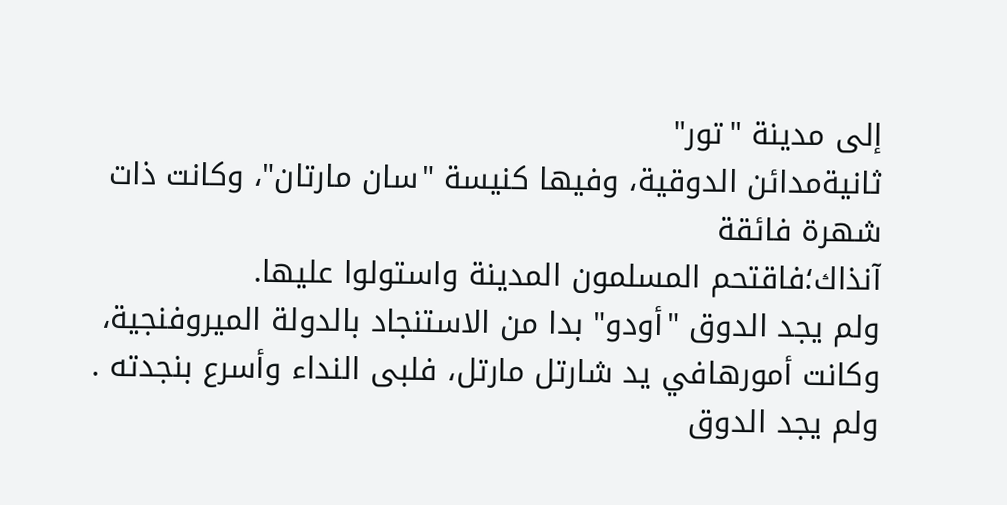إلى مدينة "تور"
ثانيةمدائن الدوقية، وفيها كنيسة "سان مارتان"، وكانت ذات شهرة فائقة
آنذاك؛فاقتحم المسلمون المدينة واستولوا عليها.
ولم يجد الدوق "أودو" بدا من الاستنجاد بالدولة الميروفنجية، وكانت أمورهافي يد شارتل مارتل، فلبى النداء وأسرع بنجدته .
ولم يجد الدوق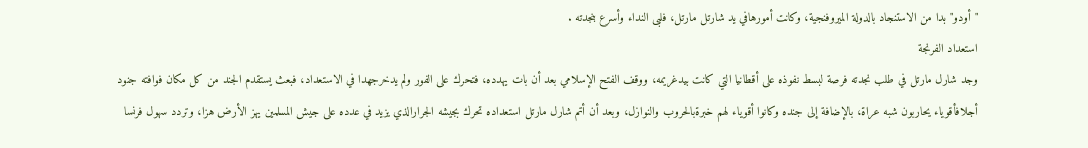"أودو" بدا من الاستنجاد بالدولة الميروفنجية، وكانت أمورهافي يد شارتل مارتل، فلبى النداء وأسرع بنجدته .
استعداد الفرنجة
وجد شارل مارتل في طلب نجدته فرصة لبسط نفوذه على أقطانيا التي كانت بيدغريمه، ووقف الفتح الإسلامي بعد أن بات يهدده، فتحرك على الفور ولم يدخرجهدا في الاستعداد، فبعث يستقدم الجند من كل مكان فوافته جنود أجلافأقوياء يحاربون شبه عراة، بالإضافة إلى جنده وكانوا أقوياء لهم خبرةبالحروب والنوازل، وبعد أن أتم شارل مارتل استعداده تحرك بجيشه الجرارالذي يزيد في عدده على جيش المسلمين يهز الأرض هزا، وتردد سهول فرنسا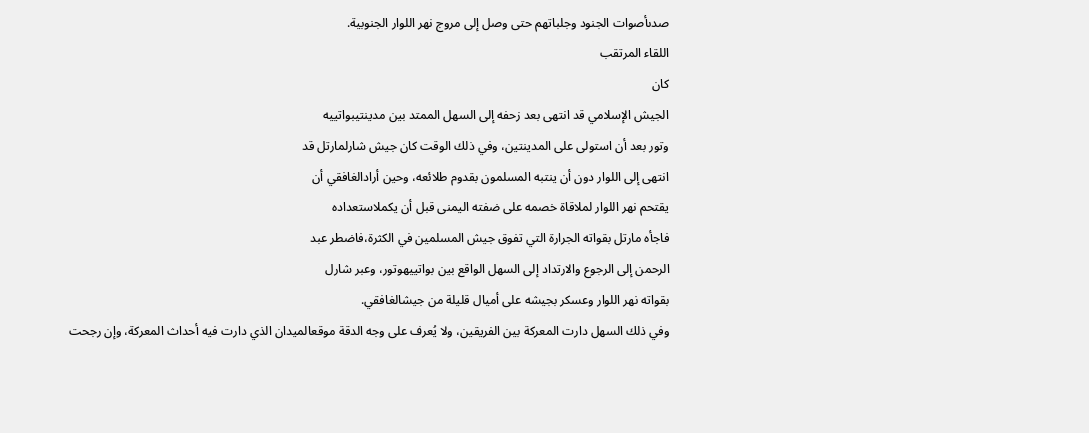صدىأصوات الجنود وجلباتهم حتى وصل إلى مروج نهر اللوار الجنوبية.
اللقاء المرتقب
كان
الجيش الإسلامي قد انتهى بعد زحفه إلى السهل الممتد بين مدينتيبواتييه
وتور بعد أن استولى على المدينتين، وفي ذلك الوقت كان جيش شارلمارتل قد
انتهى إلى اللوار دون أن ينتبه المسلمون بقدوم طلائعه، وحين أرادالغافقي أن
يقتحم نهر اللوار لملاقاة خصمه على ضفته اليمنى قبل أن يكملاستعداده
فاجأه مارتل بقواته الجرارة التي تفوق جيش المسلمين في الكثرة،فاضطر عبد
الرحمن إلى الرجوع والارتداد إلى السهل الواقع بين بواتييهوتور، وعبر شارل
بقواته نهر اللوار وعسكر بجيشه على أميال قليلة من جيشالغافقي.
وفي ذلك السهل دارت المعركة بين الفريقين، ولا يُعرف على وجه الدقة موقعالميدان الذي دارت فيه أحداث المعركة، وإن رجحت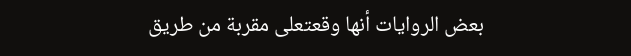بعض الروايات أنها وقعتعلى مقربة من طريق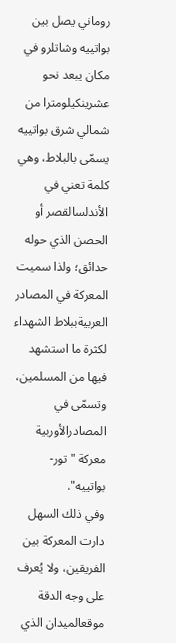روماني يصل بين بواتييه وشاتلرو في مكان يبعد نحو عشرينكيلومترا من شمالي شرق بواتييه يسمّى بالبلاط، وهي كلمة تعني في الأندلسالقصر أو الحصن الذي حوله حدائق؛ ولذا سميت المعركة في المصادر العربيةببلاط الشهداء لكثرة ما استشهد فيها من المسلمين، وتسمّى في المصادرالأوربية معركة "تور- بواتييه".
وفي ذلك السهل دارت المعركة بين الفريقين، ولا يُعرف على وجه الدقة موقعالميدان الذي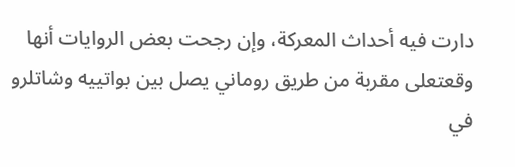دارت فيه أحداث المعركة، وإن رجحت بعض الروايات أنها وقعتعلى مقربة من طريق روماني يصل بين بواتييه وشاتلرو في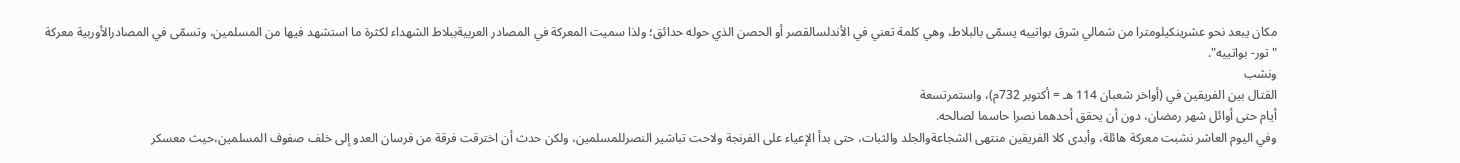مكان يبعد نحو عشرينكيلومترا من شمالي شرق بواتييه يسمّى بالبلاط، وهي كلمة تعني في الأندلسالقصر أو الحصن الذي حوله حدائق؛ ولذا سميت المعركة في المصادر العربيةببلاط الشهداء لكثرة ما استشهد فيها من المسلمين، وتسمّى في المصادرالأوربية معركة "تور- بواتييه".
ونشب
القتال بين الفريقين في (أواخر شعبان 114 هـ = أكتوبر 732م)، واستمرتسعة
أيام حتى أوائل شهر رمضان، دون أن يحقق أحدهما نصرا حاسما لصالحه.
وفي اليوم العاشر نشبت معركة هائلة، وأبدى كلا الفريقين منتهى الشجاعةوالجلد والثبات، حتى بدأ الإعياء على الفرنجة ولاحت تباشير النصرللمسلمين، ولكن حدث أن اخترقت فرقة من فرسان العدو إلى خلف صفوف المسلمين،حيث معسكر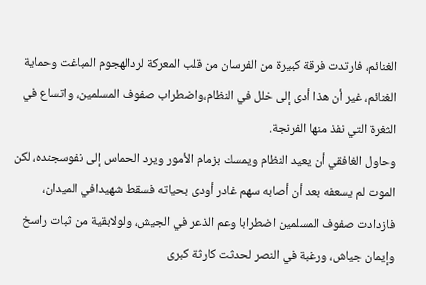الغنائم، فارتدت فرقة كبيرة من الفرسان من قلب المعركة لردالهجوم المباغت وحماية الغنائم، غير أن هذا أدى إلى خلل في النظام،واضطراب صفوف المسلمين، واتساع في الثغرة التي نفذ منها الفرنجة.
وحاول الغافقي أن يعيد النظام ويمسك بزمام الأمور ويرد الحماس إلى نفوسجنده، لكن الموت لم يسعفه بعد أن أصابه سهم غادر أودى بحياته فسقط شهيدافي الميدان، فازدادت صفوف المسلمين اضطرابا وعم الذعر في الجيش، ولولابقية من ثبات راسخ وإيمان جياش، ورغبة في النصر لحدثت كارثة كبرى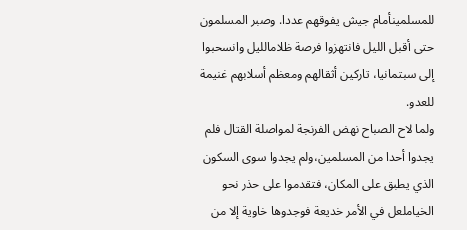للمسلمينأمام جيش يفوقهم عددا. وصبر المسلمون حتى أقبل الليل فانتهزوا فرصة ظلامالليل وانسحبوا إلى سبتمانيا، تاركين أثقالهم ومعظم أسلابهم غنيمة للعدو.
ولما لاح الصباح نهض الفرنجة لمواصلة القتال فلم يجدوا أحدا من المسلمين،ولم يجدوا سوى السكون الذي يطبق على المكان، فتقدموا على حذر نحو الخياملعل في الأمر خديعة فوجدوها خاوية إلا من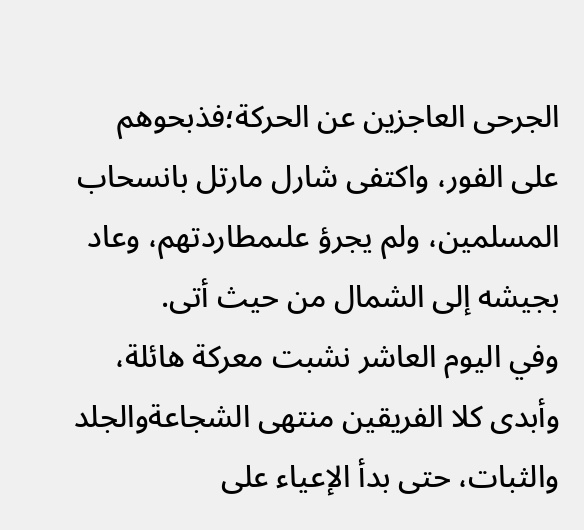الجرحى العاجزين عن الحركة؛فذبحوهم على الفور، واكتفى شارل مارتل بانسحاب المسلمين، ولم يجرؤ علىمطاردتهم، وعاد بجيشه إلى الشمال من حيث أتى.
وفي اليوم العاشر نشبت معركة هائلة، وأبدى كلا الفريقين منتهى الشجاعةوالجلد والثبات، حتى بدأ الإعياء على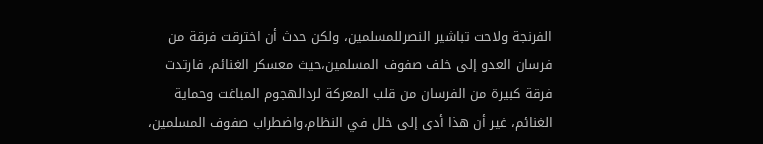الفرنجة ولاحت تباشير النصرللمسلمين، ولكن حدث أن اخترقت فرقة من فرسان العدو إلى خلف صفوف المسلمين،حيث معسكر الغنائم، فارتدت فرقة كبيرة من الفرسان من قلب المعركة لردالهجوم المباغت وحماية الغنائم، غير أن هذا أدى إلى خلل في النظام،واضطراب صفوف المسلمين،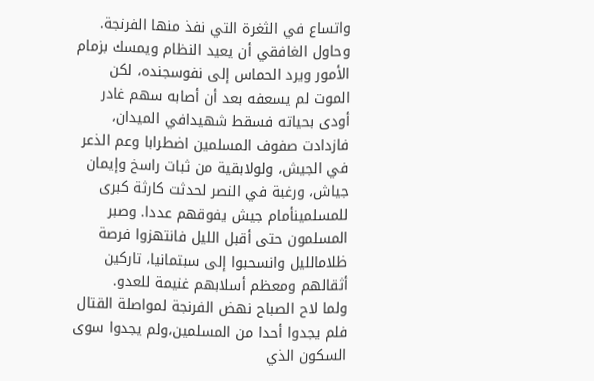واتساع في الثغرة التي نفذ منها الفرنجة.
وحاول الغافقي أن يعيد النظام ويمسك بزمام الأمور ويرد الحماس إلى نفوسجنده، لكن الموت لم يسعفه بعد أن أصابه سهم غادر أودى بحياته فسقط شهيدافي الميدان، فازدادت صفوف المسلمين اضطرابا وعم الذعر في الجيش، ولولابقية من ثبات راسخ وإيمان جياش، ورغبة في النصر لحدثت كارثة كبرى للمسلمينأمام جيش يفوقهم عددا. وصبر المسلمون حتى أقبل الليل فانتهزوا فرصة ظلامالليل وانسحبوا إلى سبتمانيا، تاركين أثقالهم ومعظم أسلابهم غنيمة للعدو.
ولما لاح الصباح نهض الفرنجة لمواصلة القتال فلم يجدوا أحدا من المسلمين،ولم يجدوا سوى السكون الذي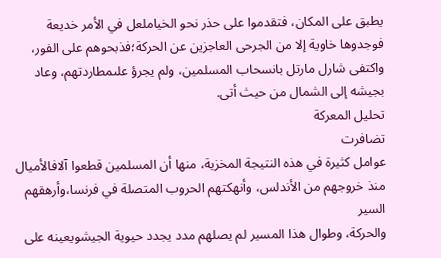يطبق على المكان، فتقدموا على حذر نحو الخياملعل في الأمر خديعة فوجدوها خاوية إلا من الجرحى العاجزين عن الحركة؛فذبحوهم على الفور، واكتفى شارل مارتل بانسحاب المسلمين، ولم يجرؤ علىمطاردتهم، وعاد بجيشه إلى الشمال من حيث أتى.
تحليل المعركة
تضافرت
عوامل كثيرة في هذه النتيجة المخزية، منها أن المسلمين قطعوا آلافالأميال
منذ خروجهم من الأندلس، وأنهكتهم الحروب المتصلة في فرنسا،وأرهقهم السير
والحركة، وطوال هذا المسير لم يصلهم مدد يجدد حيوية الجيشويعينه على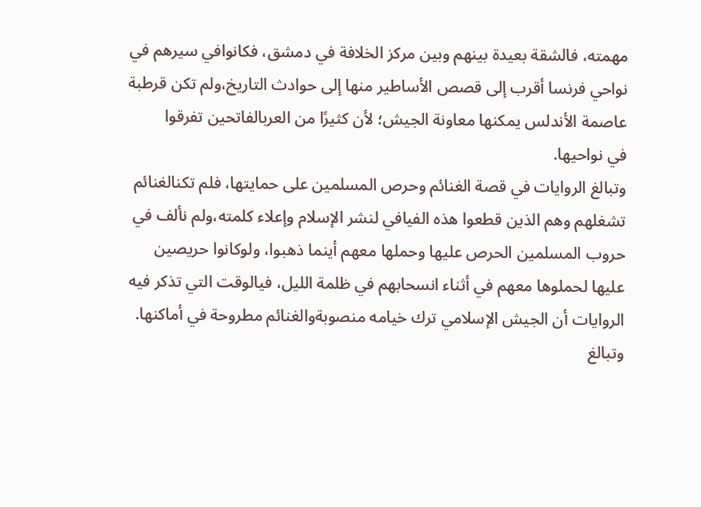مهمته، فالشقة بعيدة بينهم وبين مركز الخلافة في دمشق، فكانوافي سيرهم في
نواحي فرنسا أقرب إلى قصص الأساطير منها إلى حوادث التاريخ،ولم تكن قرطبة
عاصمة الأندلس يمكنها معاونة الجيش؛ لأن كثيرًا من العربالفاتحين تفرقوا
في نواحيها.
وتبالغ الروايات في قصة الغنائم وحرص المسلمين على حمايتها، فلم تكنالغنائم تشغلهم وهم الذين قطعوا هذه الفيافي لنشر الإسلام وإعلاء كلمته،ولم نألف في حروب المسلمين الحرص عليها وحملها معهم أينما ذهبوا، ولوكانوا حريصين عليها لحملوها معهم في أثناء انسحابهم في ظلمة الليل، فيالوقت التي تذكر فيه الروايات أن الجيش الإسلامي ترك خيامه منصوبةوالغنائم مطروحة في أماكنها.
وتبالغ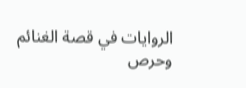الروايات في قصة الغنائم وحرص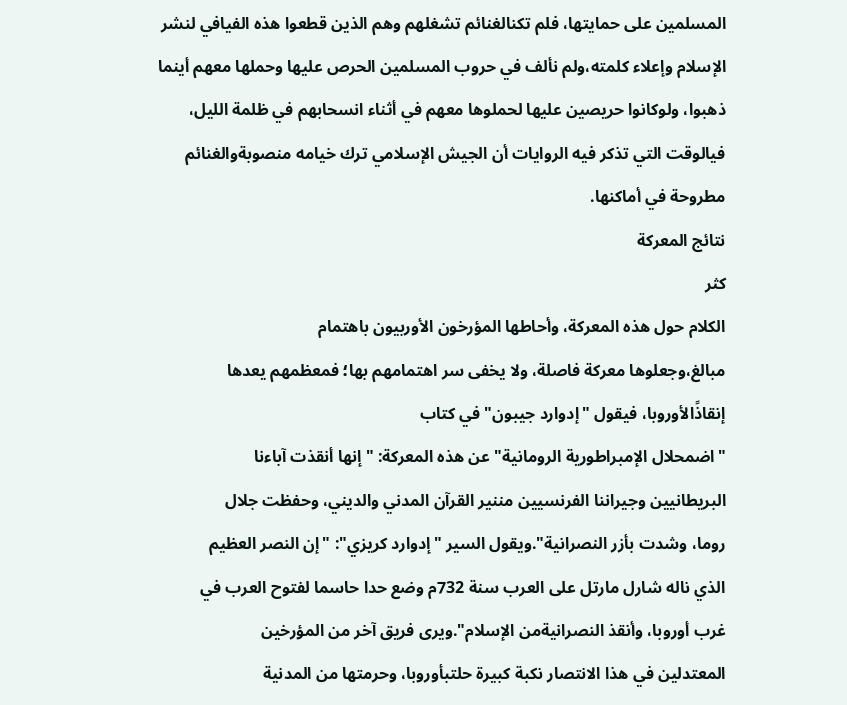المسلمين على حمايتها، فلم تكنالغنائم تشغلهم وهم الذين قطعوا هذه الفيافي لنشر الإسلام وإعلاء كلمته،ولم نألف في حروب المسلمين الحرص عليها وحملها معهم أينما ذهبوا، ولوكانوا حريصين عليها لحملوها معهم في أثناء انسحابهم في ظلمة الليل، فيالوقت التي تذكر فيه الروايات أن الجيش الإسلامي ترك خيامه منصوبةوالغنائم مطروحة في أماكنها.
نتائج المعركة
كثر
الكلام حول هذه المعركة، وأحاطها المؤرخون الأوربيون باهتمام
مبالغ،وجعلوها معركة فاصلة، ولا يخفى سر اهتمامهم بها؛ فمعظمهم يعدها
إنقاذًالأوروبا، فيقول "إدوارد جيبون" في كتاب
"اضمحلال الإمبراطورية الرومانية" عن هذه المعركة: "إنها أنقذت آباءنا
البريطانيين وجيراننا الفرنسيين مننير القرآن المدني والديني، وحفظت جلال
روما، وشدت بأزر النصرانية".ويقول السير "إدوارد كريزي": "إن النصر العظيم
الذي ناله شارل مارتل على العرب سنة 732م وضع حدا حاسما لفتوح العرب في
غرب أوروبا، وأنقذ النصرانيةمن الإسلام".ويرى فريق آخر من المؤرخين
المعتدلين في هذا الانتصار نكبة كبيرة حلتبأوروبا، وحرمتها من المدنية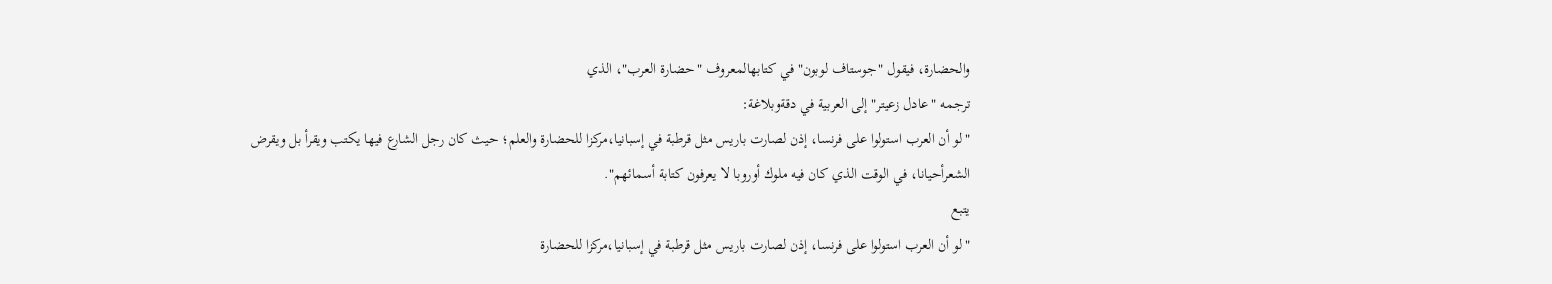والحضارة، فيقول "جوستاف لوبون" في كتابهالمعروف "حضارة العرب"، الذي
ترجمه "عادل زعيتر" إلى العربية في دقةوبلاغة:
"لو أن العرب استولوا على فرنسا، إذن لصارت باريس مثل قرطبة في إسبانيا،مركزا للحضارة والعلم؛ حيث كان رجل الشارع فيها يكتب ويقرأ بل ويقرض الشعرأحيانا، في الوقت الذي كان فيه ملوك أوروبا لا يعرفون كتابة أسمائهم".
يتبع
"لو أن العرب استولوا على فرنسا، إذن لصارت باريس مثل قرطبة في إسبانيا،مركزا للحضارة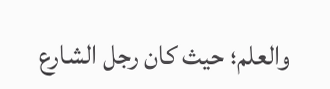والعلم؛ حيث كان رجل الشارع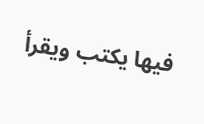فيها يكتب ويقرأ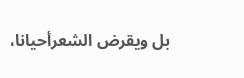بل ويقرض الشعرأحيانا،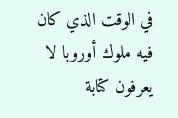في الوقت الذي كان فيه ملوك أوروبا لا يعرفون كتابة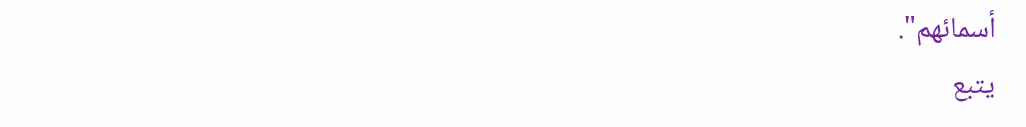أسمائهم".
يتبع